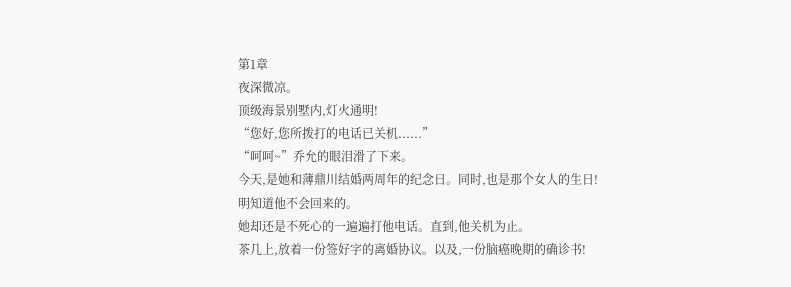第1章
夜深微凉。
顶级海景别墅内,灯火通明!
“您好,您所拨打的电话已关机......”
“呵呵~”乔允的眼泪滑了下来。
今天,是她和薄鼎川结婚两周年的纪念日。同时,也是那个女人的生日!
明知道他不会回来的。
她却还是不死心的一遍遍打他电话。直到,他关机为止。
茶几上,放着一份签好字的离婚协议。以及,一份脑癌晚期的确诊书!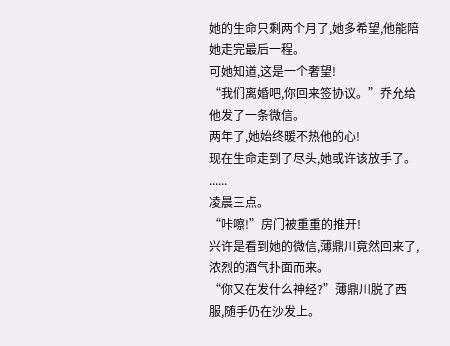她的生命只剩两个月了,她多希望,他能陪她走完最后一程。
可她知道,这是一个奢望!
“我们离婚吧,你回来签协议。”乔允给他发了一条微信。
两年了,她始终暖不热他的心!
现在生命走到了尽头,她或许该放手了。
......
凌晨三点。
“咔嚓!”房门被重重的推开!
兴许是看到她的微信,薄鼎川竟然回来了,浓烈的酒气扑面而来。
“你又在发什么神经?”薄鼎川脱了西服,随手仍在沙发上。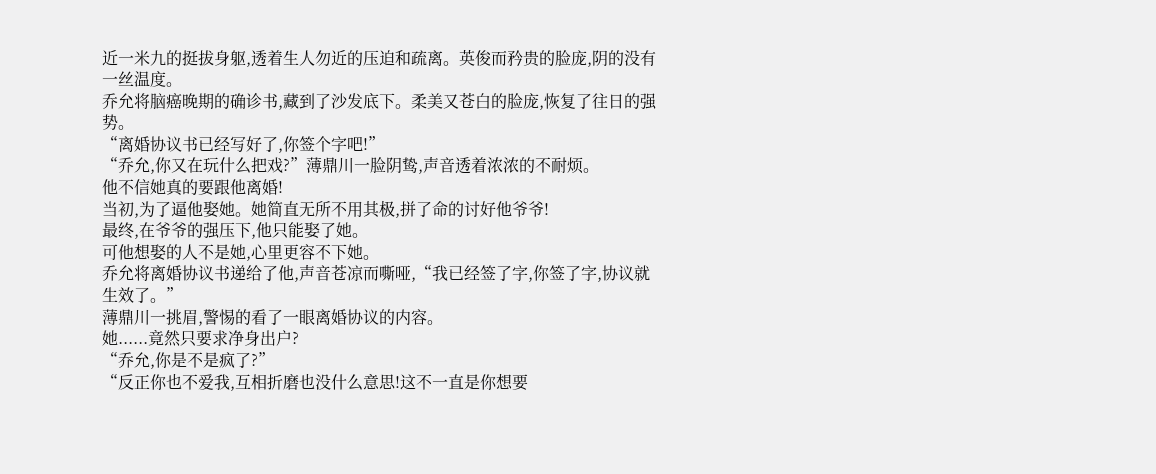近一米九的挺拔身躯,透着生人勿近的压迫和疏离。英俊而矜贵的脸庞,阴的没有一丝温度。
乔允将脑癌晚期的确诊书,藏到了沙发底下。柔美又苍白的脸庞,恢复了往日的强势。
“离婚协议书已经写好了,你签个字吧!”
“乔允,你又在玩什么把戏?”薄鼎川一脸阴鸷,声音透着浓浓的不耐烦。
他不信她真的要跟他离婚!
当初,为了逼他娶她。她简直无所不用其极,拼了命的讨好他爷爷!
最终,在爷爷的强压下,他只能娶了她。
可他想娶的人不是她,心里更容不下她。
乔允将离婚协议书递给了他,声音苍凉而嘶哑,“我已经签了字,你签了字,协议就生效了。”
薄鼎川一挑眉,警惕的看了一眼离婚协议的内容。
她......竟然只要求净身出户?
“乔允,你是不是疯了?”
“反正你也不爱我,互相折磨也没什么意思!这不一直是你想要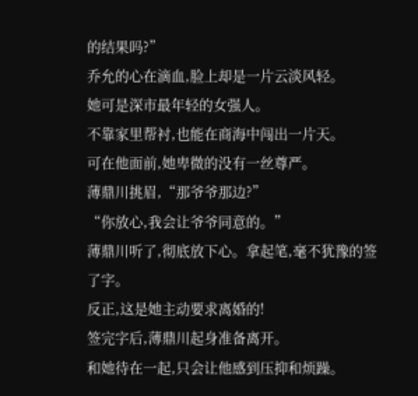的结果吗?”
乔允的心在滴血,脸上却是一片云淡风轻。
她可是深市最年轻的女强人。
不靠家里帮衬,也能在商海中闯出一片天。
可在他面前,她卑微的没有一丝尊严。
薄鼎川挑眉,“那爷爷那边?”
“你放心,我会让爷爷同意的。”
薄鼎川听了,彻底放下心。拿起笔,毫不犹豫的签了字。
反正,这是她主动要求离婚的!
签完字后,薄鼎川起身准备离开。
和她待在一起,只会让他感到压抑和烦躁。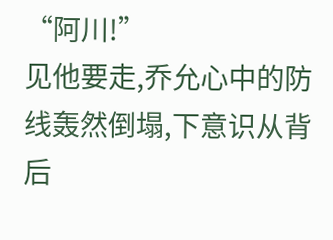“阿川!”
见他要走,乔允心中的防线轰然倒塌,下意识从背后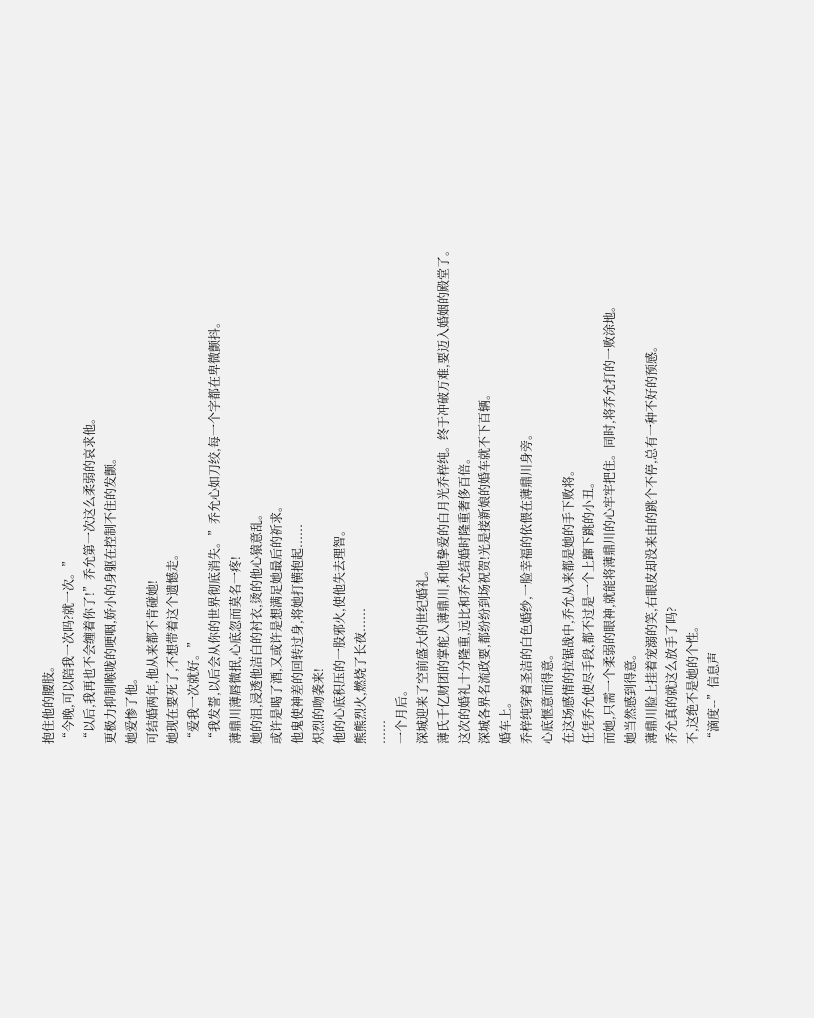抱住他的腰肢。
“今晚,可以陪我一次吗?就一次。”
“以后,我再也不会缠着你了!”乔允第一次这么柔弱的哀求他。
更极力抑制喉咙的哽咽,娇小的身躯在控制不住的发颤。
她爱惨了他。
可结婚两年,他从来都不肯碰她!
她现在要死了,不想带着这个遗憾走。
“爱我一次就好。”
“我发誓,以后会从你的世界彻底消失。”乔允心如刀绞,每一个字都在卑微颤抖。
薄鼎川薄唇微抿,心底忽而莫名一疼!
她的泪,浸透他洁白的衬衣,烫的他心猿意乱。
或许是喝了酒,又或许是想满足她最后的祈求。
他鬼使神差的回转过身,将她打横抱起......
炽烈的吻袭来!
他的心底积压的一股邪火,使他失去理智。
熊熊烈火,燃烧了长夜......
......
一个月后。
深城迎来了空前盛大的世纪婚礼。
薄氏千亿财团的掌舵人薄鼎川,和他挚爱的白月光乔梓纯。终于冲破万难,要迈入婚姻的殿堂了。
这次的婚礼十分隆重,远比和乔允结婚时隆重奢侈百倍。
深城各界名流政要,都纷纷到场祝贺!光是接新娘的婚车就不下百辆。
婚车上。
乔梓纯穿着圣洁的白色婚纱,一脸幸福的依偎在薄鼎川身旁。
心底惬意而得意。
在这场感情的拉锯战中,乔允从来都是她的手下败将。
任凭乔允使尽手段,都不过是一个上蹿下跳的小丑。
而她,只需一个柔弱的眼神,就能将薄鼎川的心牢牢把住。同时,将乔允打的一败涂地。
她当然感到得意。
薄鼎川脸上挂着宠溺的笑,右眼皮却没来由的跳个不停,总有一种不好的预感。
乔允真的就这么放手了吗?
不,这绝不是她的个性。
“滴度--”信息声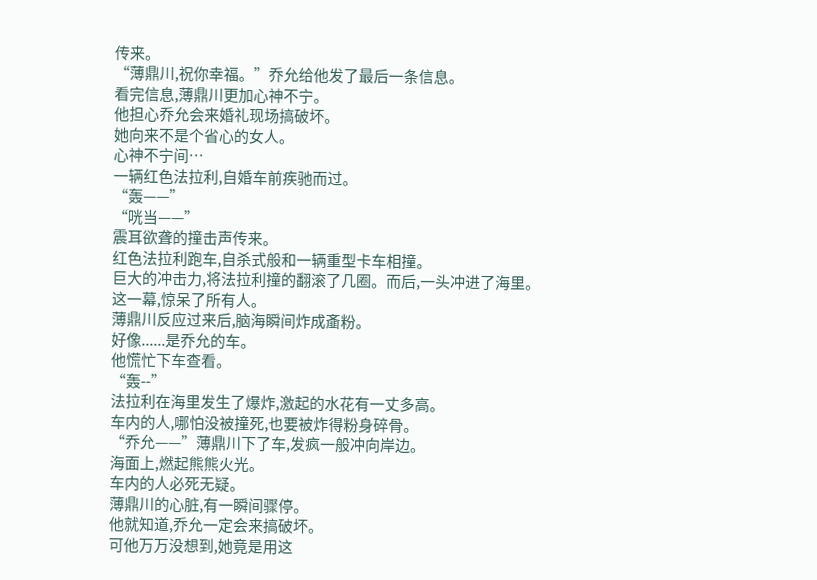传来。
“薄鼎川,祝你幸福。”乔允给他发了最后一条信息。
看完信息,薄鼎川更加心神不宁。
他担心乔允会来婚礼现场搞破坏。
她向来不是个省心的女人。
心神不宁间…
一辆红色法拉利,自婚车前疾驰而过。
“轰——”
“咣当——”
震耳欲聋的撞击声传来。
红色法拉利跑车,自杀式般和一辆重型卡车相撞。
巨大的冲击力,将法拉利撞的翻滚了几圈。而后,一头冲进了海里。
这一幕,惊呆了所有人。
薄鼎川反应过来后,脑海瞬间炸成齑粉。
好像......是乔允的车。
他慌忙下车查看。
“轰--”
法拉利在海里发生了爆炸,激起的水花有一丈多高。
车内的人,哪怕没被撞死,也要被炸得粉身碎骨。
“乔允——”薄鼎川下了车,发疯一般冲向岸边。
海面上,燃起熊熊火光。
车内的人必死无疑。
薄鼎川的心脏,有一瞬间骤停。
他就知道,乔允一定会来搞破坏。
可他万万没想到,她竟是用这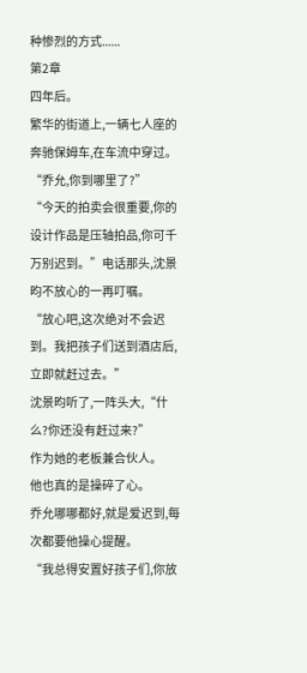种惨烈的方式......
第2章
四年后。
繁华的街道上,一辆七人座的奔驰保姆车,在车流中穿过。
“乔允,你到哪里了?”
“今天的拍卖会很重要,你的设计作品是压轴拍品,你可千万别迟到。”电话那头,沈景昀不放心的一再叮嘱。
“放心吧,这次绝对不会迟到。我把孩子们送到酒店后,立即就赶过去。”
沈景昀听了,一阵头大,“什么?你还没有赶过来?”
作为她的老板兼合伙人。
他也真的是操碎了心。
乔允哪哪都好,就是爱迟到,每次都要他操心提醒。
“我总得安置好孩子们,你放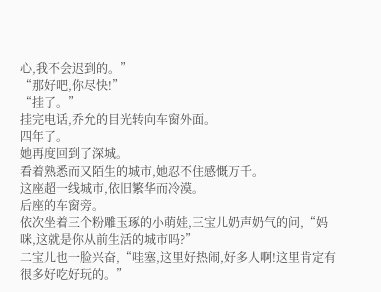心,我不会迟到的。”
“那好吧,你尽快!”
“挂了。”
挂完电话,乔允的目光转向车窗外面。
四年了。
她再度回到了深城。
看着熟悉而又陌生的城市,她忍不住感慨万千。
这座超一线城市,依旧繁华而冷漠。
后座的车窗旁。
依次坐着三个粉雕玉琢的小萌娃,三宝儿奶声奶气的问,“妈咪,这就是你从前生活的城市吗?”
二宝儿也一脸兴奋,“哇塞,这里好热闹,好多人啊!这里肯定有很多好吃好玩的。”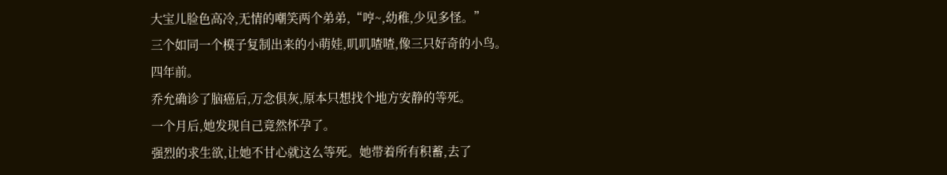大宝儿脸色高冷,无情的嘲笑两个弟弟,“哼~,幼稚,少见多怪。”
三个如同一个模子复制出来的小萌娃,叽叽喳喳,像三只好奇的小鸟。
四年前。
乔允确诊了脑癌后,万念俱灰,原本只想找个地方安静的等死。
一个月后,她发现自己竟然怀孕了。
强烈的求生欲,让她不甘心就这么等死。她带着所有积蓄,去了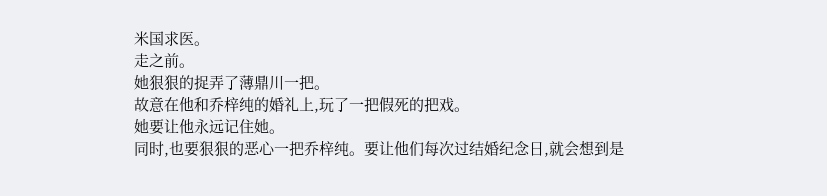米国求医。
走之前。
她狠狠的捉弄了薄鼎川一把。
故意在他和乔梓纯的婚礼上,玩了一把假死的把戏。
她要让他永远记住她。
同时,也要狠狠的恶心一把乔梓纯。要让他们每次过结婚纪念日,就会想到是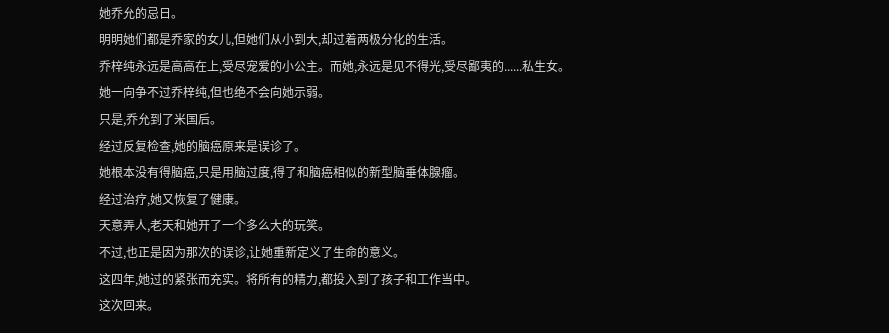她乔允的忌日。
明明她们都是乔家的女儿,但她们从小到大,却过着两极分化的生活。
乔梓纯永远是高高在上,受尽宠爱的小公主。而她,永远是见不得光,受尽鄙夷的......私生女。
她一向争不过乔梓纯,但也绝不会向她示弱。
只是,乔允到了米国后。
经过反复检查,她的脑癌原来是误诊了。
她根本没有得脑癌,只是用脑过度,得了和脑癌相似的新型脑垂体腺瘤。
经过治疗,她又恢复了健康。
天意弄人,老天和她开了一个多么大的玩笑。
不过,也正是因为那次的误诊,让她重新定义了生命的意义。
这四年,她过的紧张而充实。将所有的精力,都投入到了孩子和工作当中。
这次回来。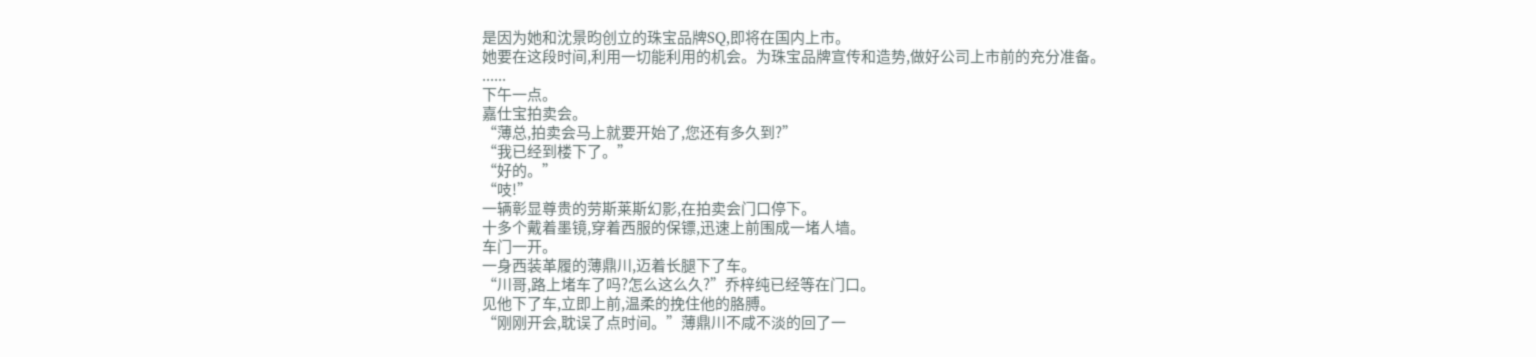是因为她和沈景昀创立的珠宝品牌SQ,即将在国内上市。
她要在这段时间,利用一切能利用的机会。为珠宝品牌宣传和造势,做好公司上市前的充分准备。
......
下午一点。
嘉仕宝拍卖会。
“薄总,拍卖会马上就要开始了,您还有多久到?”
“我已经到楼下了。”
“好的。”
“吱!”
一辆彰显尊贵的劳斯莱斯幻影,在拍卖会门口停下。
十多个戴着墨镜,穿着西服的保镖,迅速上前围成一堵人墙。
车门一开。
一身西装革履的薄鼎川,迈着长腿下了车。
“川哥,路上堵车了吗?怎么这么久?”乔梓纯已经等在门口。
见他下了车,立即上前,温柔的挽住他的胳膊。
“刚刚开会,耽误了点时间。”薄鼎川不咸不淡的回了一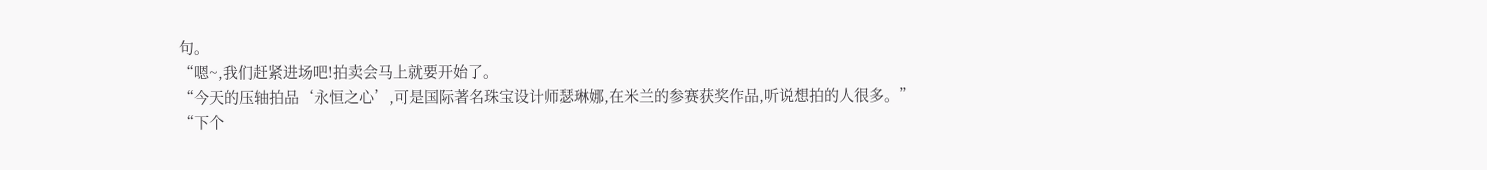句。
“嗯~,我们赶紧进场吧!拍卖会马上就要开始了。
“今天的压轴拍品‘永恒之心’,可是国际著名珠宝设计师瑟琳娜,在米兰的参赛获奖作品,听说想拍的人很多。”
“下个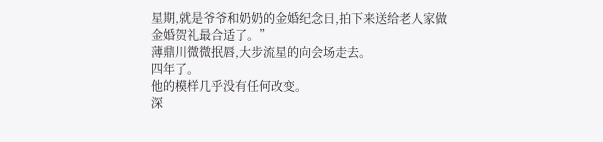星期,就是爷爷和奶奶的金婚纪念日,拍下来送给老人家做金婚贺礼最合适了。”
薄鼎川微微抿唇,大步流星的向会场走去。
四年了。
他的模样几乎没有任何改变。
深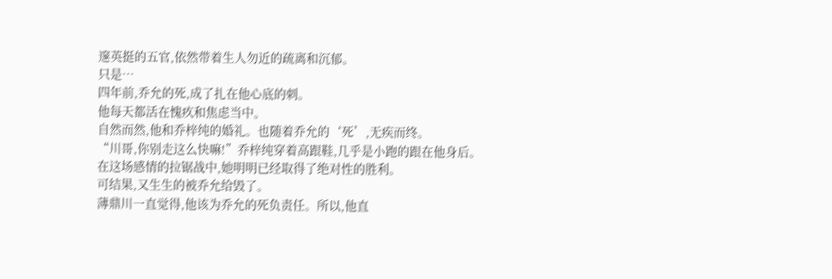邃英挺的五官,依然带着生人勿近的疏离和沉郁。
只是…
四年前,乔允的死,成了扎在他心底的刺。
他每天都活在愧疚和焦虑当中。
自然而然,他和乔梓纯的婚礼。也随着乔允的‘死’,无疾而终。
“川哥,你别走这么快嘛!”乔梓纯穿着高跟鞋,几乎是小跑的跟在他身后。
在这场感情的拉锯战中,她明明已经取得了绝对性的胜利。
可结果,又生生的被乔允给毁了。
薄鼎川一直觉得,他该为乔允的死负责任。所以,他直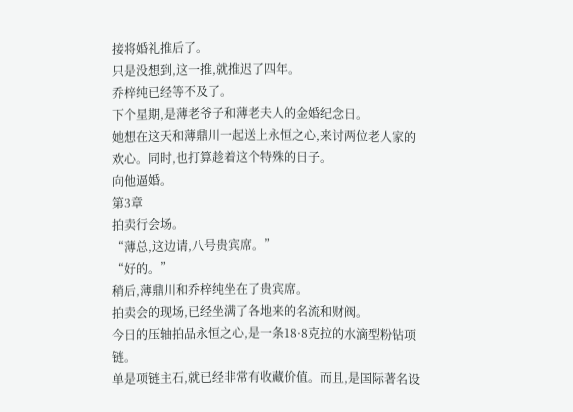接将婚礼推后了。
只是没想到,这一推,就推迟了四年。
乔梓纯已经等不及了。
下个星期,是薄老爷子和薄老夫人的金婚纪念日。
她想在这天和薄鼎川一起送上永恒之心,来讨两位老人家的欢心。同时,也打算趁着这个特殊的日子。
向他逼婚。
第3章
拍卖行会场。
“薄总,这边请,八号贵宾席。”
“好的。”
稍后,薄鼎川和乔梓纯坐在了贵宾席。
拍卖会的现场,已经坐满了各地来的名流和财阀。
今日的压轴拍品永恒之心,是一条18·8克拉的水滴型粉钻项链。
单是项链主石,就已经非常有收藏价值。而且,是国际著名设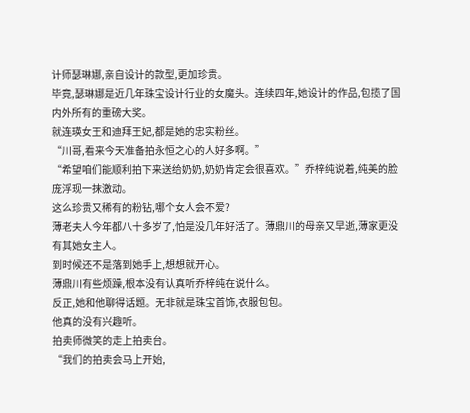计师瑟琳娜,亲自设计的款型,更加珍贵。
毕竟,瑟琳娜是近几年珠宝设计行业的女魔头。连续四年,她设计的作品,包揽了国内外所有的重磅大奖。
就连瑛女王和迪拜王妃,都是她的忠实粉丝。
“川哥,看来今天准备拍永恒之心的人好多啊。”
“希望咱们能顺利拍下来送给奶奶,奶奶肯定会很喜欢。”乔梓纯说着,纯美的脸庞浮现一抹激动。
这么珍贵又稀有的粉钻,哪个女人会不爱?
薄老夫人今年都八十多岁了,怕是没几年好活了。薄鼎川的母亲又早逝,薄家更没有其她女主人。
到时候还不是落到她手上,想想就开心。
薄鼎川有些烦躁,根本没有认真听乔梓纯在说什么。
反正,她和他聊得话题。无非就是珠宝首饰,衣服包包。
他真的没有兴趣听。
拍卖师微笑的走上拍卖台。
“我们的拍卖会马上开始,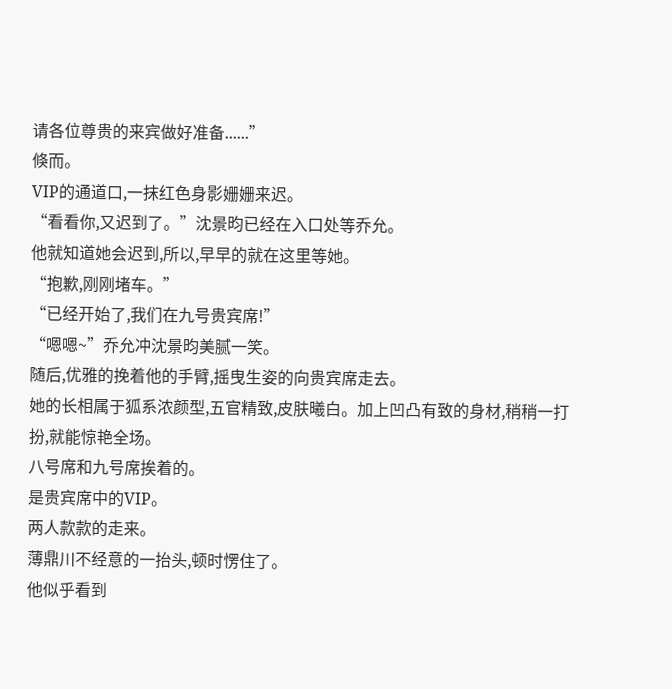请各位尊贵的来宾做好准备......”
倏而。
VIP的通道口,一抹红色身影姗姗来迟。
“看看你,又迟到了。”沈景昀已经在入口处等乔允。
他就知道她会迟到,所以,早早的就在这里等她。
“抱歉,刚刚堵车。”
“已经开始了,我们在九号贵宾席!”
“嗯嗯~”乔允冲沈景昀美腻一笑。
随后,优雅的挽着他的手臂,摇曳生姿的向贵宾席走去。
她的长相属于狐系浓颜型,五官精致,皮肤曦白。加上凹凸有致的身材,稍稍一打扮,就能惊艳全场。
八号席和九号席挨着的。
是贵宾席中的VIP。
两人款款的走来。
薄鼎川不经意的一抬头,顿时愣住了。
他似乎看到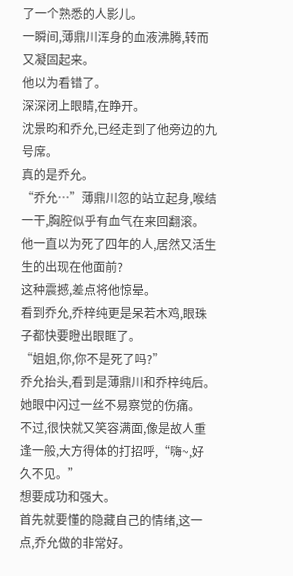了一个熟悉的人影儿。
一瞬间,薄鼎川浑身的血液沸腾,转而又凝固起来。
他以为看错了。
深深闭上眼睛,在睁开。
沈景昀和乔允,已经走到了他旁边的九号席。
真的是乔允。
“乔允…”薄鼎川忽的站立起身,喉结一干,胸腔似乎有血气在来回翻滚。
他一直以为死了四年的人,居然又活生生的出现在他面前?
这种震撼,差点将他惊晕。
看到乔允,乔梓纯更是呆若木鸡,眼珠子都快要瞪出眼眶了。
“姐姐,你,你不是死了吗?”
乔允抬头,看到是薄鼎川和乔梓纯后。
她眼中闪过一丝不易察觉的伤痛。
不过,很快就又笑容满面,像是故人重逢一般,大方得体的打招呼,“嗨~,好久不见。”
想要成功和强大。
首先就要懂的隐藏自己的情绪,这一点,乔允做的非常好。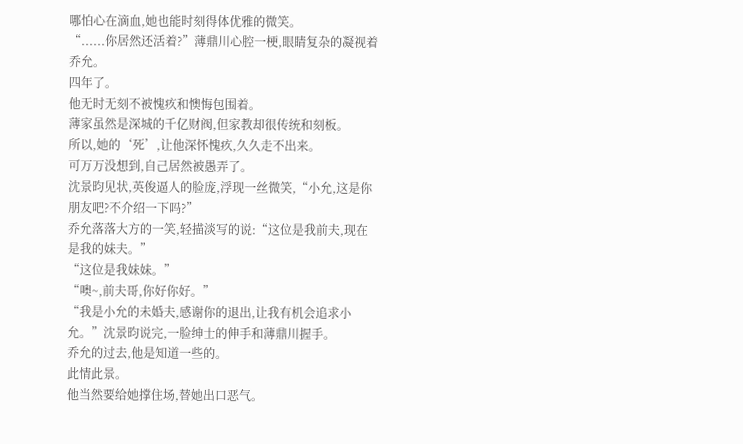哪怕心在滴血,她也能时刻得体优雅的微笑。
“......你居然还活着?”薄鼎川心腔一梗,眼睛复杂的凝视着乔允。
四年了。
他无时无刻不被愧疚和懊悔包围着。
薄家虽然是深城的千亿财阀,但家教却很传统和刻板。
所以,她的‘死’,让他深怀愧疚,久久走不出来。
可万万没想到,自己居然被愚弄了。
沈景昀见状,英俊逼人的脸庞,浮现一丝微笑,“小允,这是你朋友吧?不介绍一下吗?”
乔允落落大方的一笑,轻描淡写的说:“这位是我前夫,现在是我的妹夫。”
“这位是我妹妹。”
“噢~,前夫哥,你好你好。”
“我是小允的未婚夫,感谢你的退出,让我有机会追求小允。”沈景昀说完,一脸绅士的伸手和薄鼎川握手。
乔允的过去,他是知道一些的。
此情此景。
他当然要给她撑住场,替她出口恶气。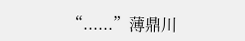“......”薄鼎川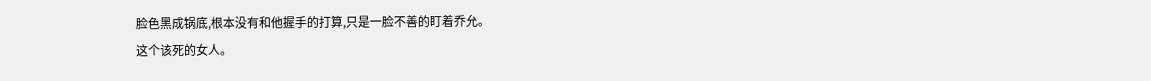脸色黑成锅底,根本没有和他握手的打算,只是一脸不善的盯着乔允。
这个该死的女人。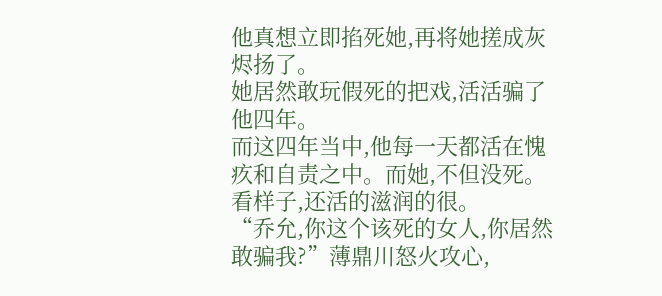他真想立即掐死她,再将她搓成灰烬扬了。
她居然敢玩假死的把戏,活活骗了他四年。
而这四年当中,他每一天都活在愧疚和自责之中。而她,不但没死。看样子,还活的滋润的很。
“乔允,你这个该死的女人,你居然敢骗我?”薄鼎川怒火攻心,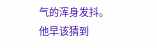气的浑身发抖。
他早该猜到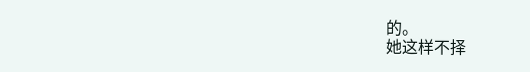的。
她这样不择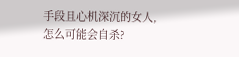手段且心机深沉的女人,怎么可能会自杀?